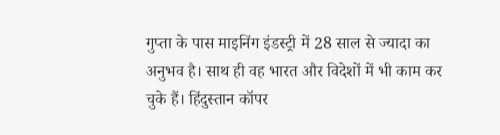गुप्ता के पास माइनिंग इंडस्ट्री में 28 साल से ज्यादा का अनुभव है। साथ ही वह भारत और विदेशों में भी काम कर चुके हैं। हिंदुस्तान कॉपर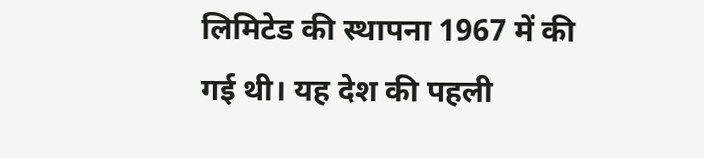लिमिटेड की स्थापना 1967 में की गई थी। यह देश की पहली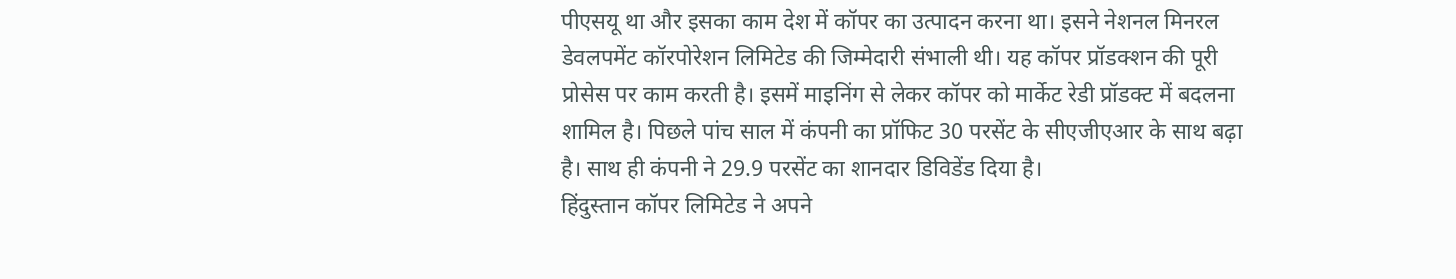पीएसयू था और इसका काम देश में कॉपर का उत्पादन करना था। इसने नेशनल मिनरल डेवलपमेंट कॉरपोरेशन लिमिटेड की जिम्मेदारी संभाली थी। यह कॉपर प्रॉडक्शन की पूरी प्रोसेस पर काम करती है। इसमें माइनिंग से लेकर कॉपर को मार्केट रेडी प्रॉडक्ट में बदलना शामिल है। पिछले पांच साल में कंपनी का प्रॉफिट 30 परसेंट के सीएजीएआर के साथ बढ़ा है। साथ ही कंपनी ने 29.9 परसेंट का शानदार डिविडेंड दिया है।
हिंदुस्तान कॉपर लिमिटेड ने अपने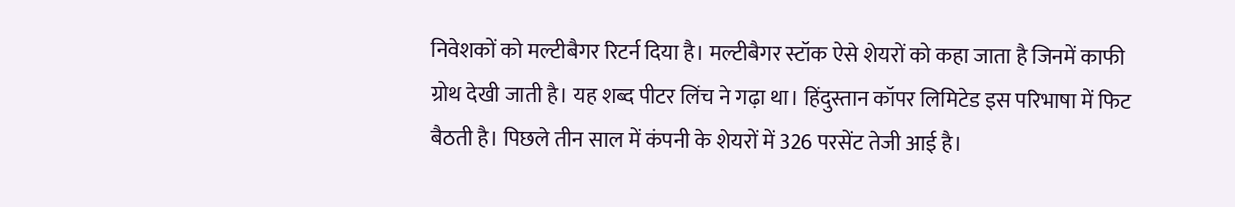निवेशकों को मल्टीबैगर रिटर्न दिया है। मल्टीबैगर स्टॉक ऐसे शेयरों को कहा जाता है जिनमें काफी ग्रोथ देखी जाती है। यह शब्द पीटर लिंच ने गढ़ा था। हिंदुस्तान कॉपर लिमिटेड इस परिभाषा में फिट बैठती है। पिछले तीन साल में कंपनी के शेयरों में 326 परसेंट तेजी आई है।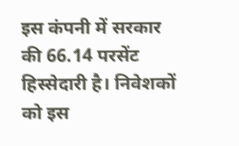इस कंपनी में सरकार की 66.14 परसेंट हिस्सेदारी है। निवेशकों को इस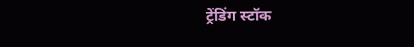ट्रेंडिंग स्टॉक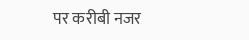पर करीबी नजर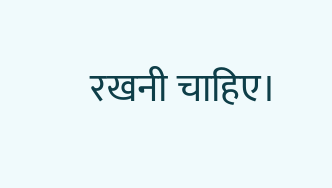रखनी चाहिए।